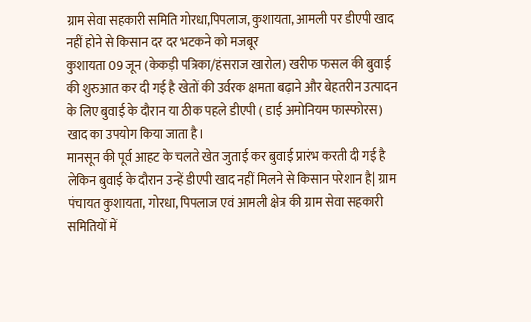ग्राम सेवा सहकारी समिति गोरधा,पिपलाज, कुशायता, आमली पर डीएपी खाद नहीं होने से किसान दर दर भटकने को मजबूर
कुशायता 09 जून (केकड़ी पत्रिका/हंसराज खारोल) खरीफ फसल की बुवाई की शुरुआत कर दी गई है खेतों की उर्वरक क्षमता बढ़ाने और बेहतरीन उत्पादन के लिए बुवाई के दौरान या ठीक पहले डीएपी ( डाई अमोनियम फास्फोरस) खाद का उपयोग किया जाता है।
मानसून की पूर्व आहट के चलते खेत जुताई कर बुवाई प्रारंभ करती दी गई है लेकिन बुवाई के दौरान उन्हें डीएपी खाद नहीं मिलने से किसान परेशान है| ग्राम पंचायत कुशायता, गोरधा, पिपलाज एवं आमली क्षेत्र की ग्राम सेवा सहकारी समितियों में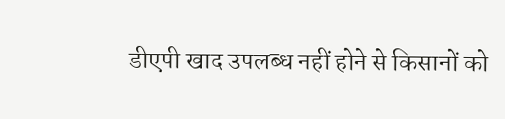डीएपी खाद उपलब्ध नहीं होने से किसानों को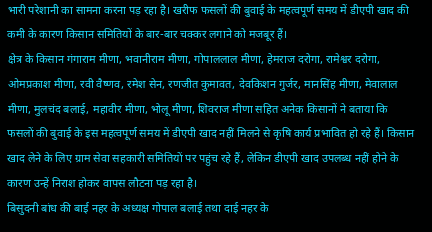भारी परेशानी का सामना करना पड़ रहा है। खरीफ फसलों की बुवाई के महत्वपूर्ण समय में डीएपी खाद की कमी के कारण किसान समितियों के बार-बार चक्कर लगाने को मजबूर हैं।
क्षेत्र के किसान गंगाराम मीणा, भवानीराम मीणा, गोपाललाल मीणा, हेमराज दरोगा, रामेश्वर दरोगा, ओमप्रकाश मीणा, रवी वैष्णव, रमेश सेन, रणजीत कुमावत, देवकिशन गुर्जर, मानसिंह मीणा, मेवालाल मीणा, मुलचंद बलाई, महावीर मीणा, भोलू मीणा, शिवराज मीणा सहित अनेक किसानों ने बताया कि फसलों की बुवाई के इस महत्वपूर्ण समय में डीएपी खाद नहीं मिलने से कृषि कार्य प्रभावित हो रहे हैं। किसान खाद लेने के लिए ग्राम सेवा सहकारी समितियों पर पहुंच रहे हैं, लेकिन डीएपी खाद उपलब्ध नहीं होने के कारण उन्हें निराश होकर वापस लौटना पड़ रहा है।
बिसुदनी बांध की बाई नहर के अध्यक्ष गोपाल बलाई तथा दाई नहर के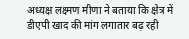अध्यक्ष लक्ष्मण मीणा ने बताया कि क्षेत्र में डीएपी खाद की मांग लगातार बढ़ रही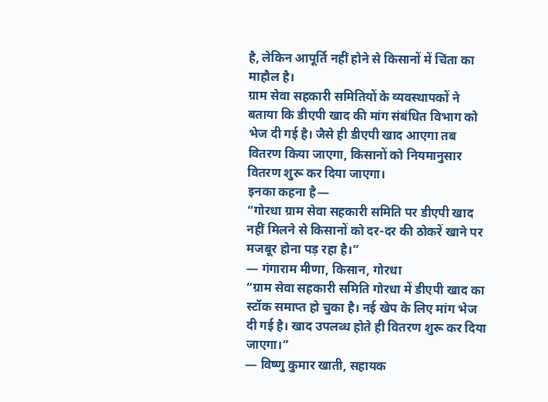है, लेकिन आपूर्ति नहीं होने से किसानों में चिंता का माहौल है।
ग्राम सेवा सहकारी समितियों के व्यवस्थापकों ने बताया कि डीएपी खाद की मांग संबंधित विभाग को भेज दी गई है। जैसे ही डीएपी खाद आएगा तब वितरण किया जाएगा, किसानों को नियमानुसार वितरण शुरू कर दिया जाएगा।
इनका कहना है—
“गोरधा ग्राम सेवा सहकारी समिति पर डीएपी खाद नहीं मिलने से किसानों को दर-दर की ठोकरें खाने पर मजबूर होना पड़ रहा है।”
— गंगाराम मीणा, किसान, गोरधा
“ग्राम सेवा सहकारी समिति गोरधा में डीएपी खाद का स्टॉक समाप्त हो चुका है। नई खेप के लिए मांग भेज दी गई है। खाद उपलब्ध होते ही वितरण शुरू कर दिया जाएगा।”
— विष्णु कुमार खाती, सहायक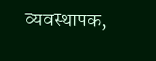व्यवस्थापक,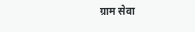ग्राम सेवा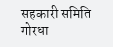सहकारी समिति गोरधा